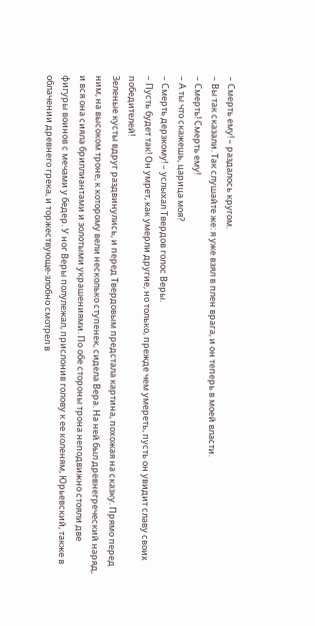– Смерть ему! – раздалось кругом.
– Вы так сказали. Так слушайте же: я уже взял в плен врага, и он теперь в моей власти.
– Смерть! Смерть ему!
– А ты что скажешь, царица моя?
– Смерть дерзкому! – услыхал Твердов голос Веры.
– Пусть будет так! Он умрет, как умерли другие, но только, прежде чем умереть, пусть он увидит славу своих победителей!
Зеленые кусты вдруг раздвинулись, и перед Твердовым предстала картина, похожая на сказку. Прямо перед ним, на высоком троне, к которому вели несколько ступенек, сидела Вера. На ней был древнегреческий наряд, и вся она сияла бриллиантами и золотыми украшениями. По обе стороны трона неподвижно стояли две фигуры воинов с мечами у бедер. У ног Веры полулежал, прислонив голову к ее коленям, Юрьевский, также в облачении древнего грека, и торжествующе-злобно смотрел в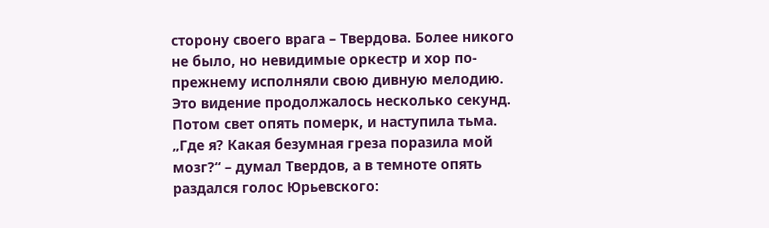сторону своего врага – Твердова. Более никого не было, но невидимые оркестр и хор по-прежнему исполняли свою дивную мелодию.
Это видение продолжалось несколько секунд. Потом свет опять померк, и наступила тьма.
„Где я? Какая безумная греза поразила мой мозг?“ – думал Твердов, а в темноте опять раздался голос Юрьевского: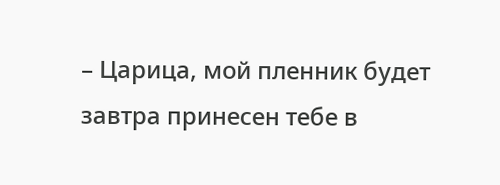– Царица, мой пленник будет завтра принесен тебе в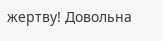жертву! Довольна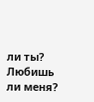ли ты? Любишь ли меня?